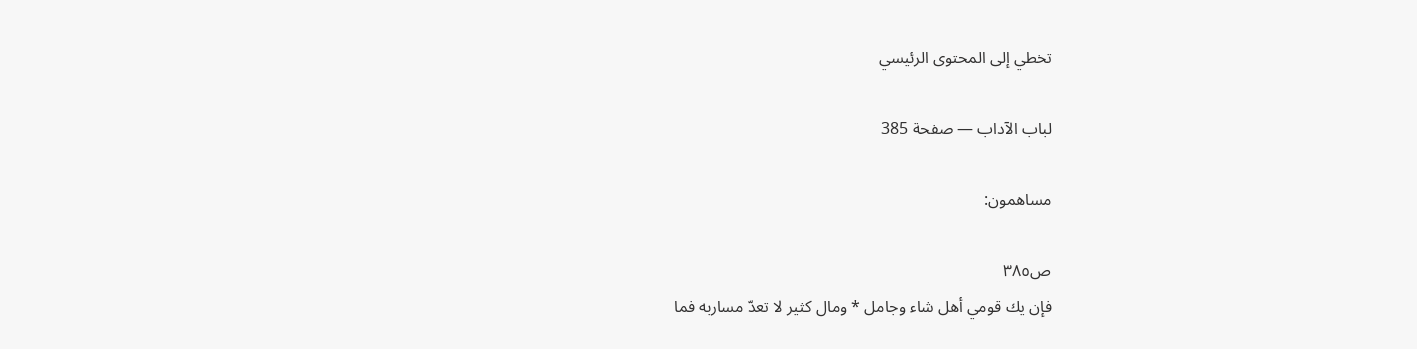تخطي إلى المحتوى الرئيسي

لباب الآداب — صفحة 385

مساهمون:

ص٣٨٥
فإن يك قومي أهل شاء وجامل * ومال كثير لا تعدّ مساربه فما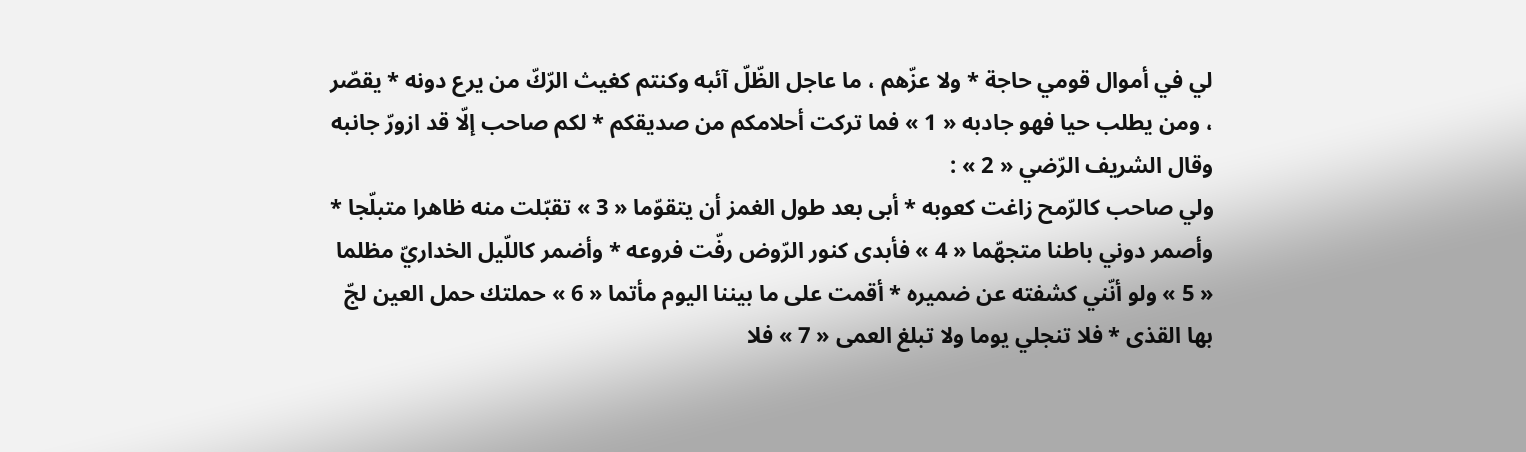لي في أموال قومي حاجة * ولا عزّهم ، ما عاجل الظّلّ آئبه وكنتم كغيث الرّكّ من يرع دونه * يقصّر ، ومن يطلب حيا فهو جادبه « 1 » فما تركت أحلامكم من صديقكم * لكم صاحب إلّا قد ازورّ جانبه
وقال الشريف الرّضي « 2 » :
ولي صاحب كالرّمح زاغت كعوبه * أبى بعد طول الغمز أن يتقوّما « 3 » تقبّلت منه ظاهرا متبلّجا * وأصمر دوني باطنا متجهّما « 4 » فأبدى كنور الرّوض رفّت فروعه * وأضمر كاللّيل الخداريّ مظلما « 5 » ولو أنّني كشفته عن ضميره * أقمت على ما بيننا اليوم مأتما « 6 » حملتك حمل العين لجّ بها القذى * فلا تنجلي يوما ولا تبلغ العمى « 7 » فلا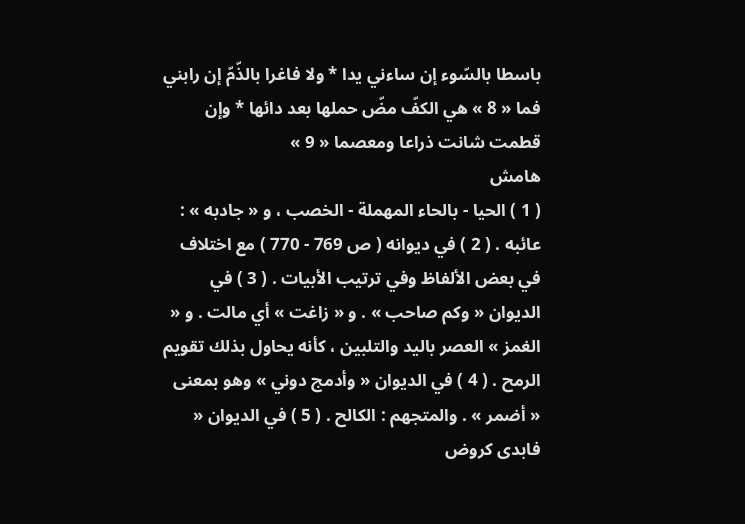باسطا بالسّوء إن ساءني يدا * ولا فاغرا بالذّمّ إن رابني فما « 8 » هي الكفّ مضّ حملها بعد دائها * وإن قطمت شانت ذراعا ومعصما « 9 »
هامش
( 1 ) الحيا - بالحاء المهملة - الخصب ، و « جادبه » : عائبه . ( 2 ) في ديوانه ( ص 769 - 770 ) مع اختلاف في بعض الألفاظ وفي ترتيب الأبيات . ( 3 ) في الديوان « وكم صاحب » . و « زاغت » أي مالت . و « الغمز » العصر باليد والتلبين ، كأنه يحاول بذلك تقويم الرمح . ( 4 ) في الديوان « وأدمج دوني » وهو بمعنى « أضمر » . والمتجهم : الكالح . ( 5 ) في الديوان « فابدى كروض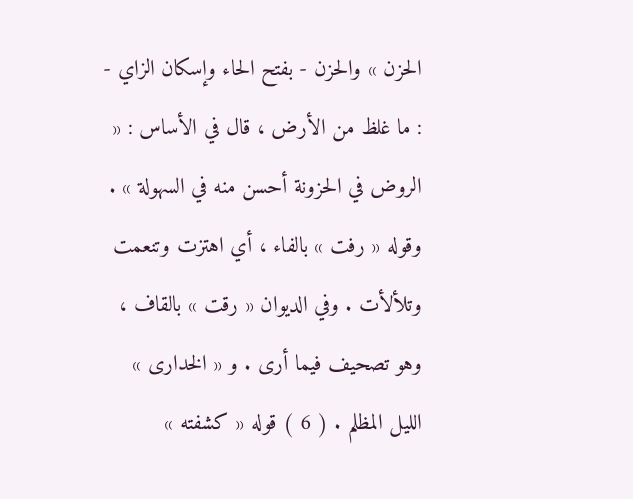الحزن » والحزن - بفتح الحاء وإسكان الزاي - : ما غلظ من الأرض ، قال في الأساس : « الروض في الحزونة أحسن منه في السهولة » . وقوله « رفت » بالفاء ، أي اهتزت وتنعمت وتلألأت . وفي الديوان « رقت » بالقاف ، وهو تصحيف فيما أرى . و « الخدارى » الليل المظلم . ( 6 ) قوله « كشفته »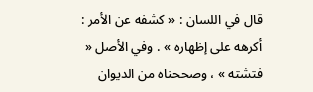قال في اللسان : « كشفه عن الأمر : أكرهه على إظهاره » . وفي الأصل « فتشته » ، وصححناه من الديوان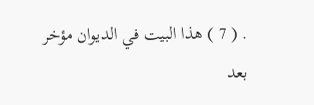. ( 7 ) هذا البيت في الديوان مؤخر بعد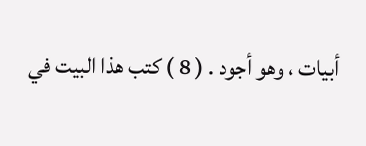أبيات ، وهو أجود . ( 8 ) كتب هذا البيت في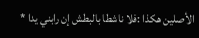الأصلين هكذا :فلا ناشطا بالبطش إن رابني يدا *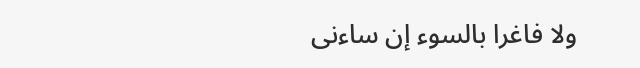ولا فاغرا بالسوء إن ساءنى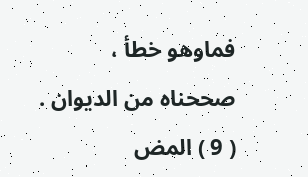فماوهو خطأ ، صححناه من الديوان . ( 9 ) المض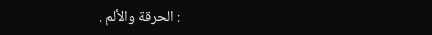: الحرقة والألم .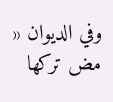وفي الديوان « مض تركها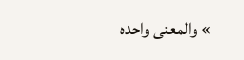» والمعنى واحده